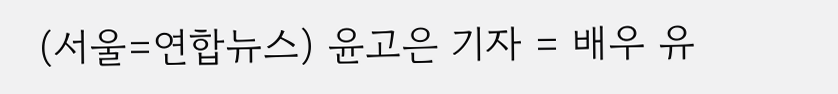(서울=연합뉴스) 윤고은 기자 = 배우 유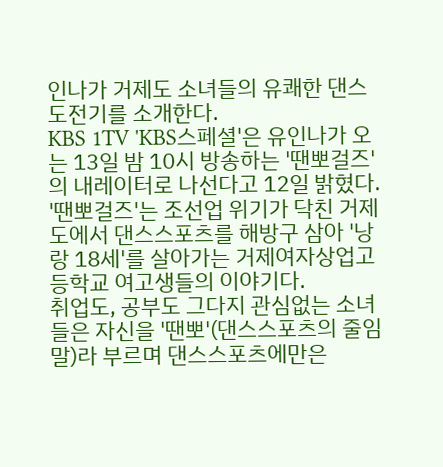인나가 거제도 소녀들의 유쾌한 댄스 도전기를 소개한다.
KBS 1TV 'KBS스페셜'은 유인나가 오는 13일 밤 10시 방송하는 '땐뽀걸즈'의 내레이터로 나선다고 12일 밝혔다.
'땐뽀걸즈'는 조선업 위기가 닥친 거제도에서 댄스스포츠를 해방구 삼아 '낭랑 18세'를 살아가는 거제여자상업고등학교 여고생들의 이야기다.
취업도, 공부도 그다지 관심없는 소녀들은 자신을 '땐뽀'(댄스스포츠의 줄임말)라 부르며 댄스스포츠에만은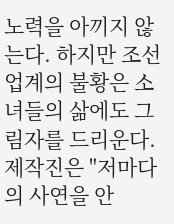노력을 아끼지 않는다. 하지만 조선업계의 불황은 소녀들의 삶에도 그림자를 드리운다.
제작진은 "저마다의 사연을 안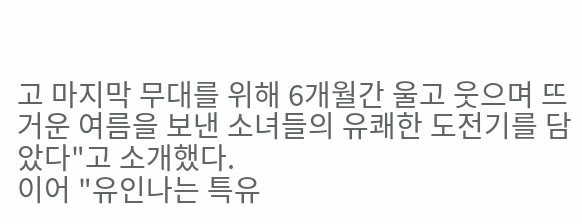고 마지막 무대를 위해 6개월간 울고 웃으며 뜨거운 여름을 보낸 소녀들의 유쾌한 도전기를 담았다"고 소개했다.
이어 "유인나는 특유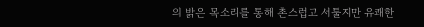의 밝은 목소리를 통해 촌스럽고 서툴지만 유쾌한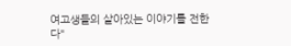여고생들의 살아있는 이야기를 전한다"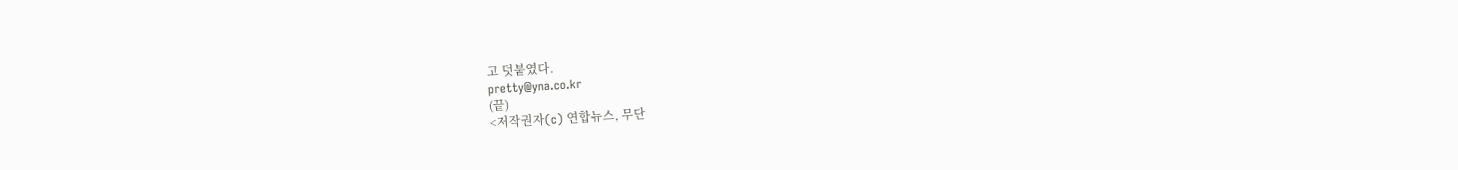고 덧붙였다.
pretty@yna.co.kr
(끝)
<저작권자(c) 연합뉴스, 무단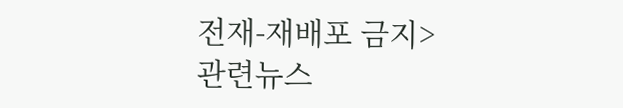전재-재배포 금지>
관련뉴스